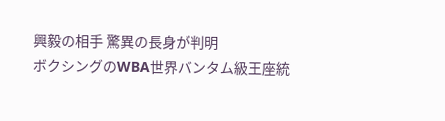興毅の相手 驚異の長身が判明
ボクシングのWBA世界バンタム級王座統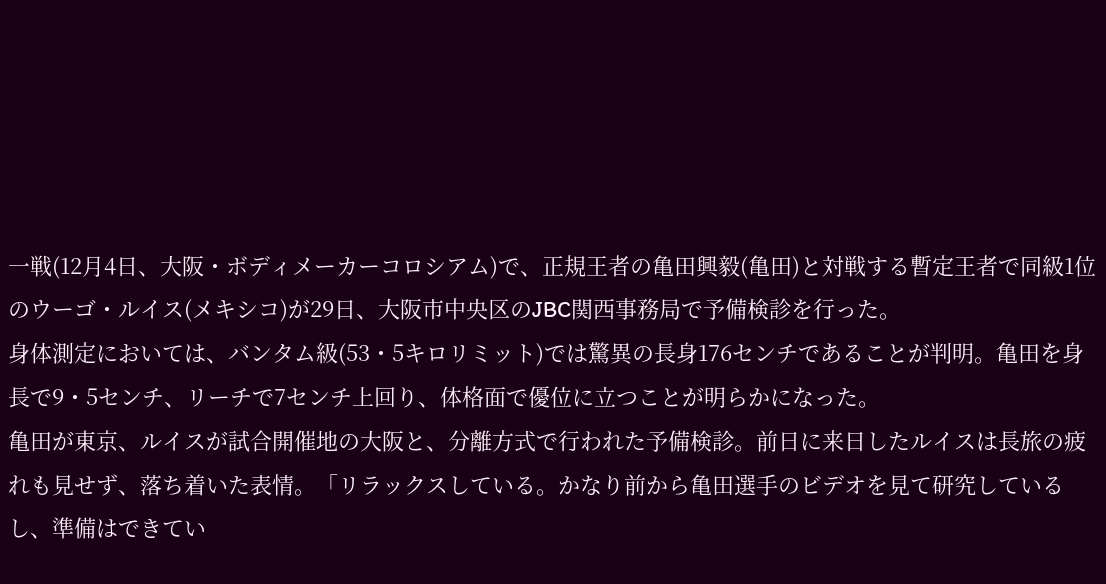一戦(12月4日、大阪・ボディメーカーコロシアム)で、正規王者の亀田興毅(亀田)と対戦する暫定王者で同級1位のウーゴ・ルイス(メキシコ)が29日、大阪市中央区のJBC関西事務局で予備検診を行った。
身体測定においては、バンタム級(53・5キロリミット)では驚異の長身176センチであることが判明。亀田を身長で9・5センチ、リーチで7センチ上回り、体格面で優位に立つことが明らかになった。
亀田が東京、ルイスが試合開催地の大阪と、分離方式で行われた予備検診。前日に来日したルイスは長旅の疲れも見せず、落ち着いた表情。「リラックスしている。かなり前から亀田選手のビデオを見て研究しているし、準備はできてい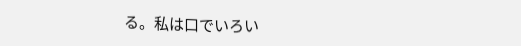る。私は口でいろい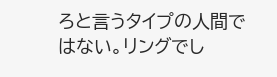ろと言うタイプの人間ではない。リングでし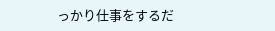っかり仕事をするだ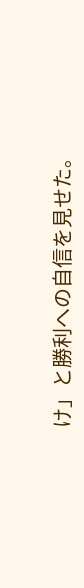け」と勝利への自信を見せた。